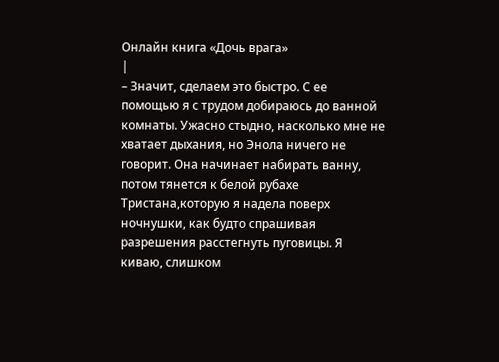Онлайн книга «Дочь врага»
|
– Значит, сделаем это быстро. С ее помощью я с трудом добираюсь до ванной комнаты. Ужасно стыдно, насколько мне не хватает дыхания, но Энола ничего не говорит. Она начинает набирать ванну, потом тянется к белой рубахе Тристана,которую я надела поверх ночнушки, как будто спрашивая разрешения расстегнуть пуговицы. Я киваю, слишком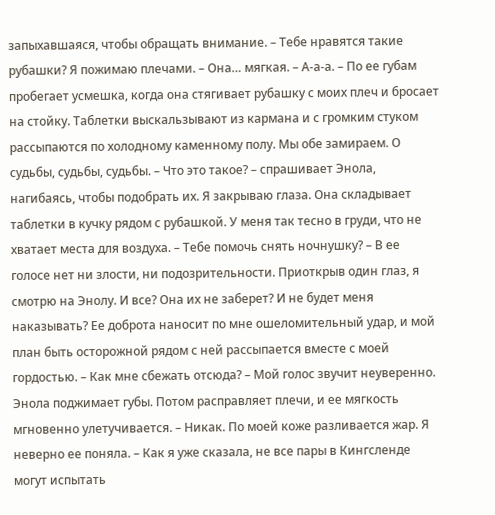запыхавшаяся, чтобы обращать внимание. – Тебе нравятся такие рубашки? Я пожимаю плечами. – Она… мягкая. – А-а-а. – По ее губам пробегает усмешка, когда она стягивает рубашку с моих плеч и бросает на стойку. Таблетки выскальзывают из кармана и с громким стуком рассыпаются по холодному каменному полу. Мы обе замираем. О судьбы, судьбы, судьбы. – Что это такое? – спрашивает Энола, нагибаясь, чтобы подобрать их. Я закрываю глаза. Она складывает таблетки в кучку рядом с рубашкой. У меня так тесно в груди, что не хватает места для воздуха. – Тебе помочь снять ночнушку? – В ее голосе нет ни злости, ни подозрительности. Приоткрыв один глаз, я смотрю на Энолу. И все? Она их не заберет? И не будет меня наказывать? Ее доброта наносит по мне ошеломительный удар, и мой план быть осторожной рядом с ней рассыпается вместе с моей гордостью. – Как мне сбежать отсюда? – Мой голос звучит неуверенно. Энола поджимает губы. Потом расправляет плечи, и ее мягкость мгновенно улетучивается. – Никак. По моей коже разливается жар. Я неверно ее поняла. – Как я уже сказала, не все пары в Кингсленде могут испытать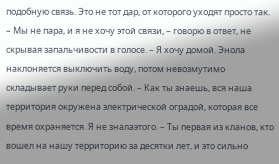подобную связь. Это не тот дар, от которого уходят просто так. – Мы не пара, и я не хочу этой связи, – говорю в ответ, не скрывая запальчивости в голосе. – Я хочу домой. Энола наклоняется выключить воду, потом невозмутимо складывает руки перед собой. – Как ты знаешь, вся наша территория окружена электрической оградой, которая все время охраняется. Я не зналаэтого. – Ты первая из кланов, кто вошел на нашу территорию за десятки лет, и это сильно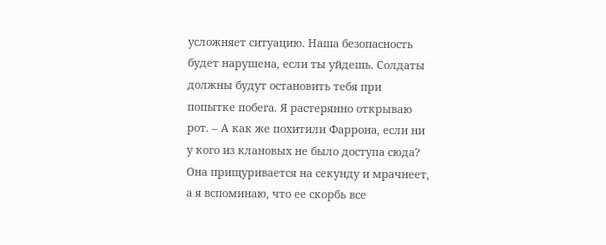усложняет ситуацию. Наша безопасность будет нарушена, если ты уйдешь. Солдаты должны будут остановить тебя при попытке побега. Я растерянно открываю рот. – А как же похитили Фаррона, если ни у кого из клановых не было доступа сюда? Она прищуривается на секунду и мрачнеет, а я вспоминаю, что ее скорбь все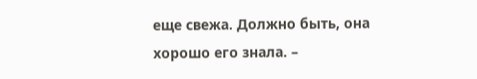еще свежа. Должно быть, она хорошо его знала. –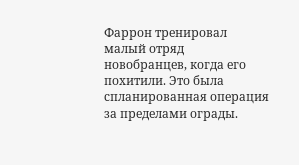Фаррон тренировал малый отряд новобранцев, когда его похитили. Это была спланированная операция за пределами ограды.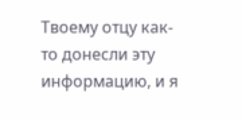Твоему отцу как-то донесли эту информацию, и я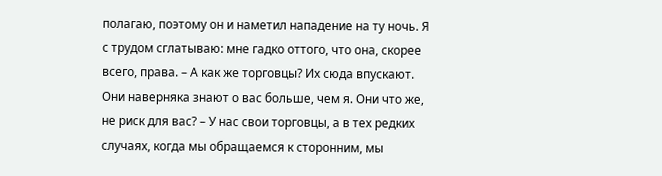полагаю, поэтому он и наметил нападение на ту ночь. Я с трудом сглатываю: мне гадко оттого, что она, скорее всего, права. – А как же торговцы? Их сюда впускают. Они наверняка знают о вас больше, чем я. Они что же, не риск для вас? – У нас свои торговцы, а в тех редких случаях, когда мы обращаемся к сторонним, мы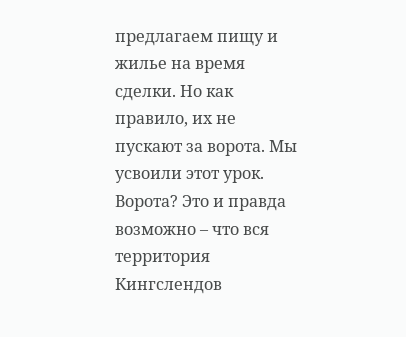предлагаем пищу и жилье на время сделки. Но как правило, их не пускают за ворота. Мы усвоили этот урок. Ворота? Это и правда возможно – что вся территория Кингслендов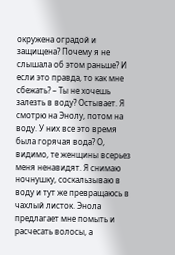окружена оградой и защищена? Почему я не слышала об этом раньше? И если это правда, то как мне сбежать? – Ты не хочешь залезть в воду? Остывает. Я смотрю на Энолу, потом на воду. У них все это время была горячая вода? О, видимо, те женщины всерьез меня ненавидят. Я снимаю ночнушку, соскальзываю в воду и тут же превращаюсь в чахлый листок. Энола предлагает мне помыть и расчесать волосы, а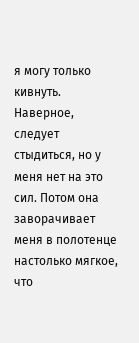я могу только кивнуть. Наверное, следует стыдиться, но у меня нет на это сил. Потом она заворачивает меня в полотенце настолько мягкое, что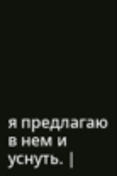я предлагаю в нем и уснуть. |